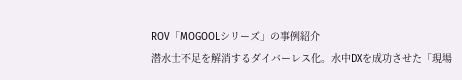ROV「MOGOOLシリーズ」の事例紹介
潜水士不足を解消するダイバーレス化。水中DXを成功させた「現場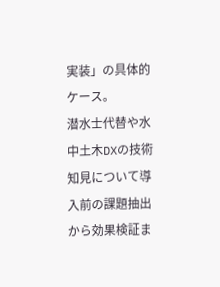実装」の具体的ケース。
潜水士代替や水中土木DXの技術知見について導入前の課題抽出から効果検証ま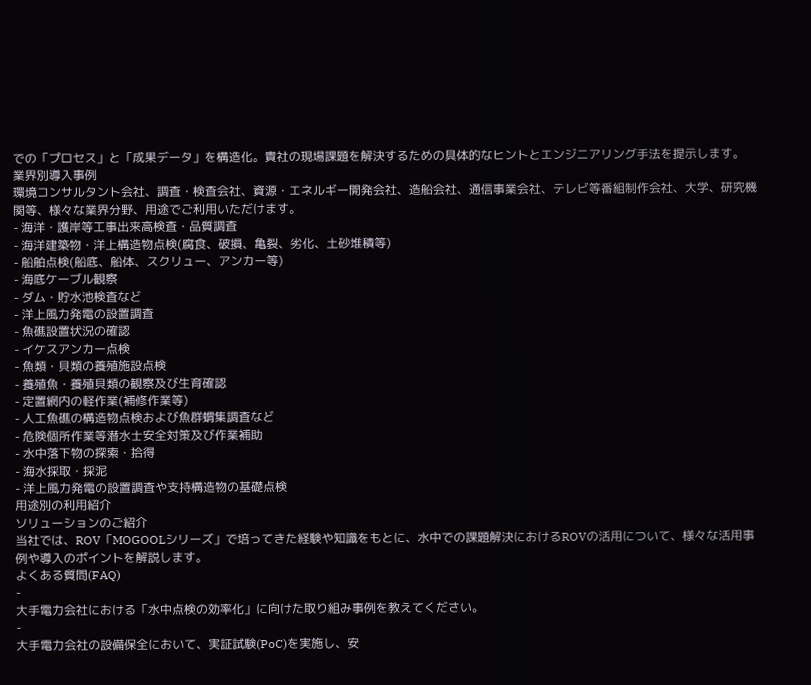での「プロセス」と「成果データ」を構造化。貴社の現場課題を解決するための具体的なヒントとエンジニアリング手法を提示します。
業界別導入事例
環境コンサルタント会社、調査・検査会社、資源・エネルギー開発会社、造船会社、通信事業会社、テレビ等番組制作会社、大学、研究機関等、様々な業界分野、用途でご利用いただけます。
- 海洋・護岸等工事出来高検査・品質調査
- 海洋建築物・洋上構造物点検(腐食、破損、亀裂、劣化、土砂堆積等)
- 船舶点検(船底、船体、スクリュー、アンカー等)
- 海底ケーブル観察
- ダム・貯水池検査など
- 洋上風力発電の設置調査
- 魚礁設置状況の確認
- イケスアンカー点検
- 魚類・貝類の養殖施設点検
- 養殖魚・養殖貝類の観察及び生育確認
- 定置網内の軽作業(補修作業等)
- 人工魚礁の構造物点検および魚群蝟集調査など
- 危険個所作業等潜水士安全対策及び作業補助
- 水中落下物の探索・拾得
- 海水採取・採泥
- 洋上風力発電の設置調査や支持構造物の基礎点検
用途別の利用紹介
ソリューションのご紹介
当社では、ROV「MOGOOLシリーズ」で培ってきた経験や知識をもとに、水中での課題解決におけるROVの活用について、様々な活用事例や導入のポイントを解説します。
よくある質問(FAQ)
-
大手電力会社における「水中点検の効率化」に向けた取り組み事例を教えてください。
-
大手電力会社の設備保全において、実証試験(PoC)を実施し、安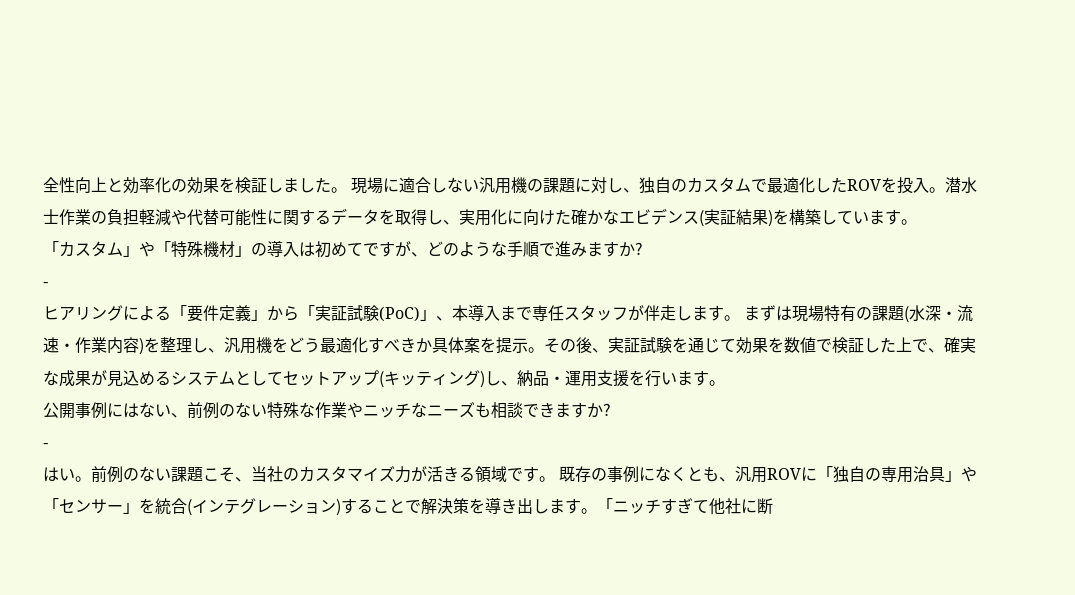全性向上と効率化の効果を検証しました。 現場に適合しない汎用機の課題に対し、独自のカスタムで最適化したROVを投入。潜水士作業の負担軽減や代替可能性に関するデータを取得し、実用化に向けた確かなエビデンス(実証結果)を構築しています。
「カスタム」や「特殊機材」の導入は初めてですが、どのような手順で進みますか?
-
ヒアリングによる「要件定義」から「実証試験(PoC)」、本導入まで専任スタッフが伴走します。 まずは現場特有の課題(水深・流速・作業内容)を整理し、汎用機をどう最適化すべきか具体案を提示。その後、実証試験を通じて効果を数値で検証した上で、確実な成果が見込めるシステムとしてセットアップ(キッティング)し、納品・運用支援を行います。
公開事例にはない、前例のない特殊な作業やニッチなニーズも相談できますか?
-
はい。前例のない課題こそ、当社のカスタマイズ力が活きる領域です。 既存の事例になくとも、汎用ROVに「独自の専用治具」や「センサー」を統合(インテグレーション)することで解決策を導き出します。「ニッチすぎて他社に断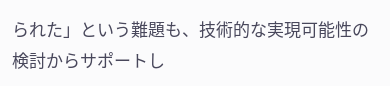られた」という難題も、技術的な実現可能性の検討からサポートし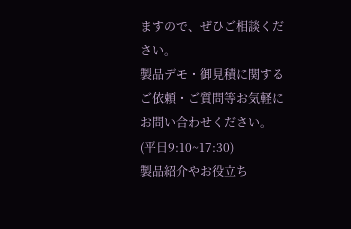ますので、ぜひご相談ください。
製品デモ・御見積に関するご依頼・ご質問等お気軽にお問い合わせください。
(平日9:10~17:30)
製品紹介やお役立ち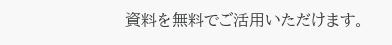資料を無料でご活用いただけます。